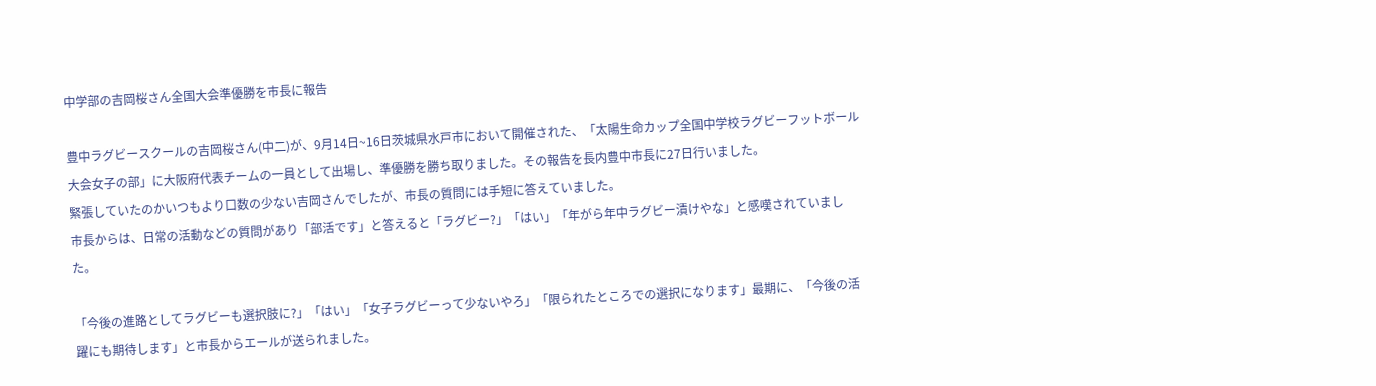中学部の吉岡桜さん全国大会準優勝を市長に報告

豊中ラグビースクールの吉岡桜さん(中二)が、9月14日~16日茨城県水戸市において開催された、「太陽生命カップ全国中学校ラグビーフットボール大会女子の部」に大阪府代表チームの一員として出場し、準優勝を勝ち取りました。その報告を長内豊中市長に27日行いました。
緊張していたのかいつもより口数の少ない吉岡さんでしたが、市長の質問には手短に答えていました。
市長からは、日常の活動などの質問があり「部活です」と答えると「ラグビー?」「はい」「年がら年中ラグビー漬けやな」と感嘆されていました。

「今後の進路としてラグビーも選択肢に?」「はい」「女子ラグビーって少ないやろ」「限られたところでの選択になります」最期に、「今後の活躍にも期待します」と市長からエールが送られました。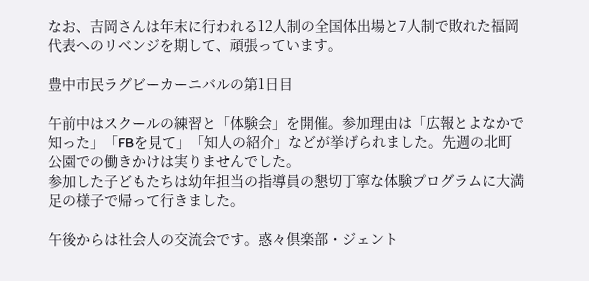なお、吉岡さんは年末に行われる12人制の全国体出場と7人制で敗れた福岡代表へのリベンジを期して、頑張っています。

豊中市民ラグビーカーニバルの第1日目

午前中はスクールの練習と「体験会」を開催。参加理由は「広報とよなかで知った」「FBを見て」「知人の紹介」などが挙げられました。先週の北町公園での働きかけは実りませんでした。
参加した子どもたちは幼年担当の指導員の懇切丁寧な体験プログラムに大満足の様子で帰って行きました。

午後からは社会人の交流会です。惑々倶楽部・ジェント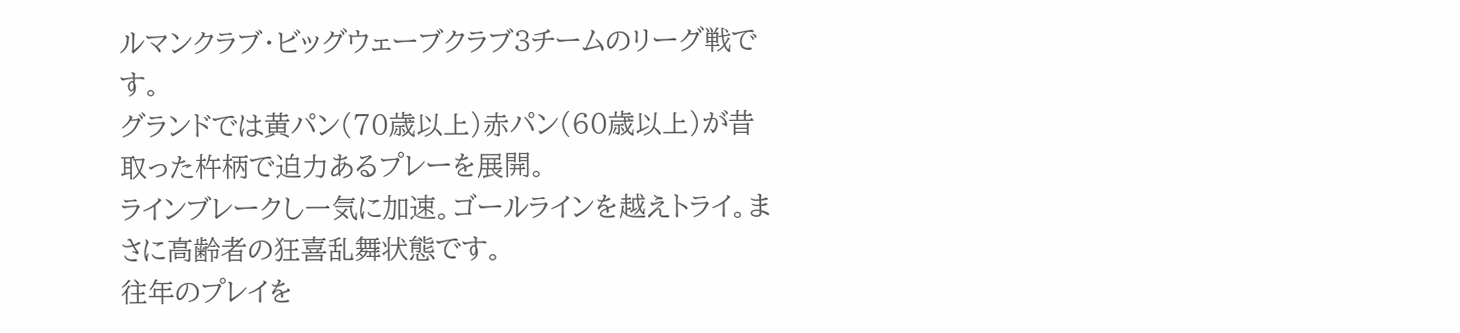ルマンクラブ・ビッグウェーブクラブ3チームのリーグ戦です。
グランドでは黄パン(70歳以上)赤パン(60歳以上)が昔取った杵柄で迫力あるプレーを展開。
ラインブレークし一気に加速。ゴールラインを越えトライ。まさに高齢者の狂喜乱舞状態です。
往年のプレイを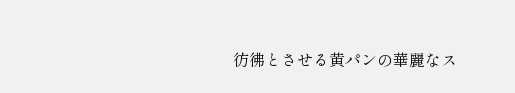彷彿とさせる黄パンの華麗なス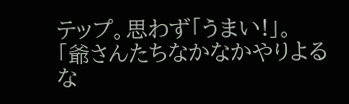テップ。思わず「うまい!」。
「爺さんたちなかなかやりよるな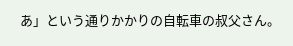あ」という通りかかりの自転車の叔父さん。